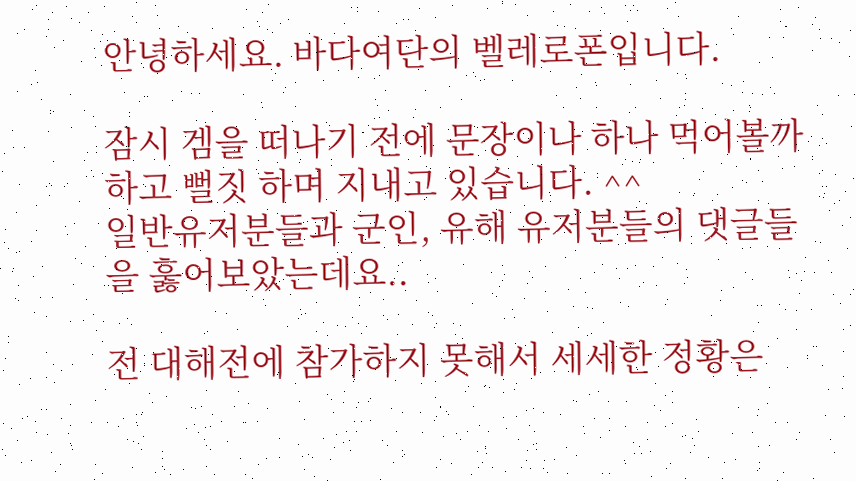안녕하세요. 바다여단의 벨레로폰입니다.

잠시 겜을 떠나기 전에 문장이나 하나 먹어볼까 하고 뻘짓 하며 지내고 있습니다. ^^
일반유저분들과 군인, 유해 유저분들의 댓글들을 훓어보았는데요..

전 대해전에 참가하지 못해서 세세한 정황은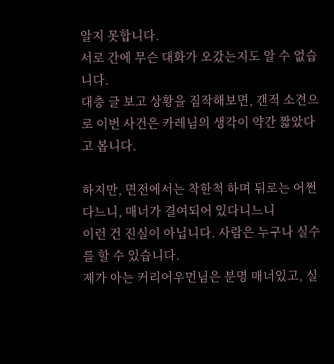알지 못합니다.
서로 간에 무슨 대화가 오갔는지도 알 수 없습니다.
대충 글 보고 상황을 짐작해보면, 갠적 소견으로 이번 사건은 카레님의 생각이 약간 짧았다고 봅니다.

하지만, 면전에서는 착한척 하며 뒤로는 어쩐다느니, 매너가 결여되어 있다니느니
이런 건 진실이 아닙니다. 사람은 누구나 실수를 할 수 있습니다.
제가 아는 커리어우먼님은 분명 매너있고, 실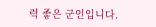력 좋은 군인입니다.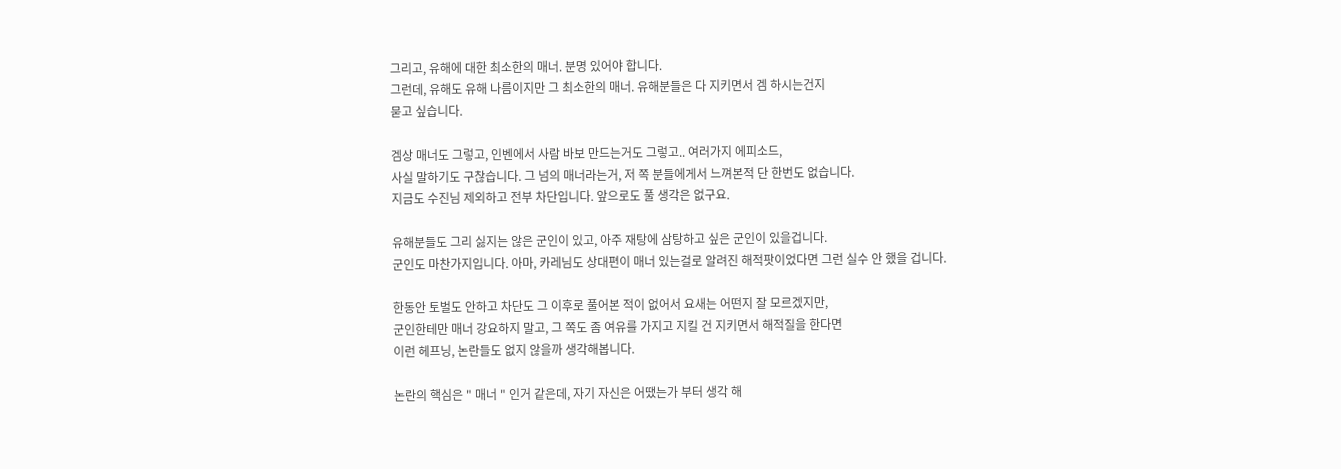그리고, 유해에 대한 최소한의 매너. 분명 있어야 합니다.
그런데, 유해도 유해 나름이지만 그 최소한의 매너. 유해분들은 다 지키면서 겜 하시는건지
묻고 싶습니다.

겜상 매너도 그렇고, 인벤에서 사람 바보 만드는거도 그렇고.. 여러가지 에피소드,
사실 말하기도 구찮습니다. 그 넘의 매너라는거, 저 쪽 분들에게서 느껴본적 단 한번도 없습니다.
지금도 수진님 제외하고 전부 차단입니다. 앞으로도 풀 생각은 없구요.

유해분들도 그리 싫지는 않은 군인이 있고, 아주 재탕에 삼탕하고 싶은 군인이 있을겁니다.
군인도 마찬가지입니다. 아마, 카레님도 상대편이 매너 있는걸로 알려진 해적팟이었다면 그런 실수 안 했을 겁니다.

한동안 토벌도 안하고 차단도 그 이후로 풀어본 적이 없어서 요새는 어떤지 잘 모르겠지만,
군인한테만 매너 강요하지 말고, 그 쪽도 좀 여유를 가지고 지킬 건 지키면서 해적질을 한다면
이런 헤프닝, 논란들도 없지 않을까 생각해봅니다.

논란의 핵심은 " 매너 " 인거 같은데, 자기 자신은 어땠는가 부터 생각 해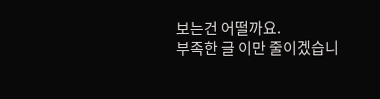보는건 어떨까요.
부족한 글 이만 줄이겠습니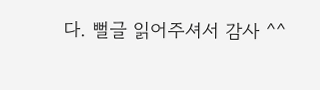다. 뻘글 읽어주셔서 감사 ^^